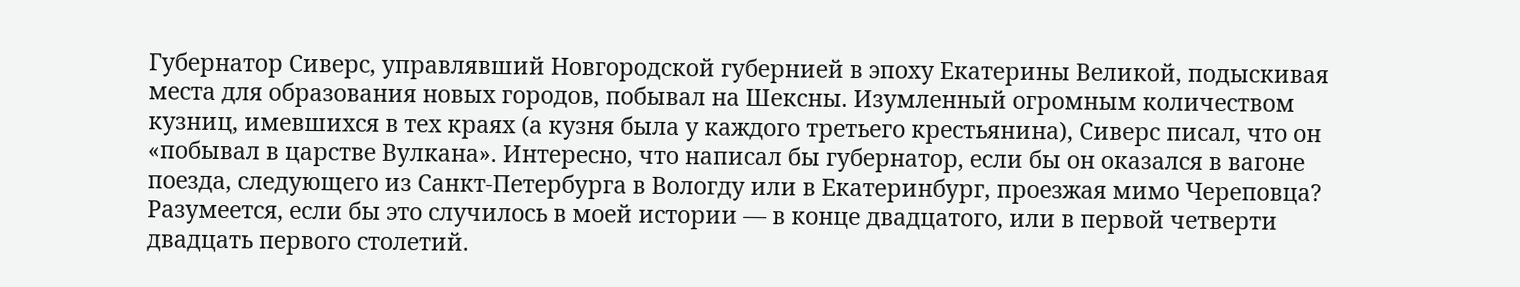Губернатор Сиверс, управлявший Новгородской губернией в эпоху Екатерины Великой, подыскивая места для образования новых городов, побывал на Шексны. Изумленный огромным количеством кузниц, имевшихся в тех краях (а кузня была у каждого третьего крестьянина), Сиверс писал, что он «побывал в царстве Вулкана». Интересно, что написал бы губернатор, если бы он оказался в вагоне поезда, следующего из Санкт-Петербурга в Вологду или в Екатеринбург, проезжая мимо Череповца? Разумеется, если бы это случилось в моей истории — в конце двадцатого, или в первой четверти двадцать первого столетий.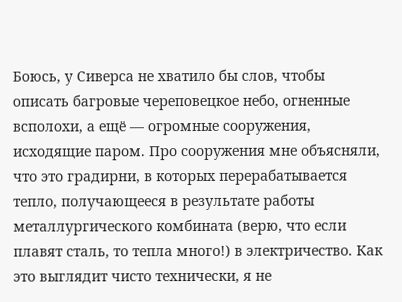Боюсь, у Сиверса не хватило бы слов, чтобы описать багровые череповецкое небо, огненные всполохи, а ещё — огромные сооружения, исходящие паром. Про сооружения мне объясняли, что это градирни, в которых перерабатывается тепло, получающееся в результате работы металлургического комбината (верю, что если плавят сталь, то тепла много!) в электричество. Как это выглядит чисто технически, я не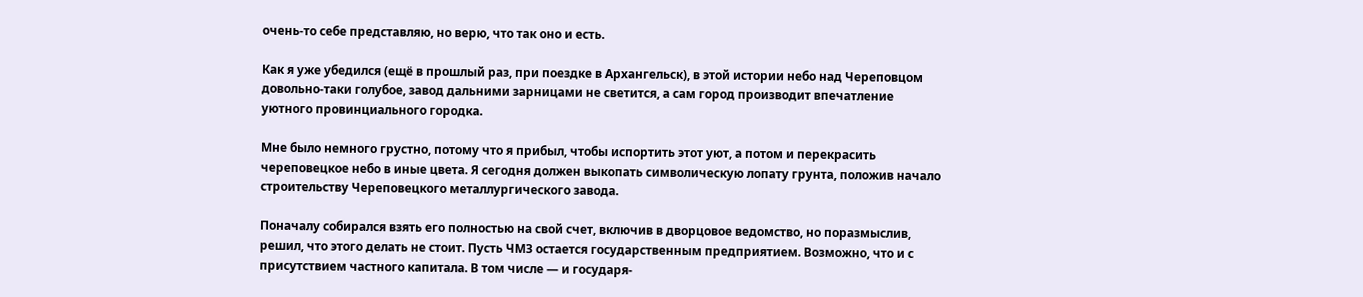очень-то себе представляю, но верю, что так оно и есть.

Как я уже убедился (ещё в прошлый раз, при поездке в Архангельск), в этой истории небо над Череповцом довольно-таки голубое, завод дальними зарницами не светится, а сам город производит впечатление уютного провинциального городка.

Мне было немного грустно, потому что я прибыл, чтобы испортить этот уют, а потом и перекрасить череповецкое небо в иные цвета. Я сегодня должен выкопать символическую лопату грунта, положив начало строительству Череповецкого металлургического завода.

Поначалу собирался взять его полностью на свой счет, включив в дворцовое ведомство, но поразмыслив, решил, что этого делать не стоит. Пусть ЧМЗ остается государственным предприятием. Возможно, что и с присутствием частного капитала. В том числе — и государя-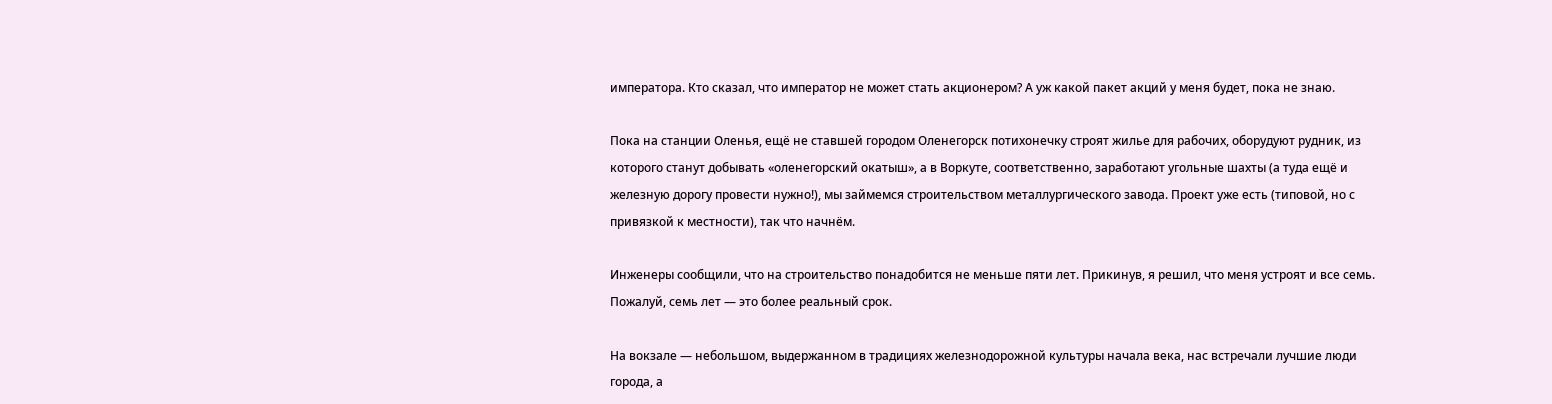императора. Кто сказал, что император не может стать акционером? А уж какой пакет акций у меня будет, пока не знаю.

Пока на станции Оленья, ещё не ставшей городом Оленегорск потихонечку строят жилье для рабочих, оборудуют рудник, из которого станут добывать «оленегорский окатыш», а в Воркуте, соответственно, заработают угольные шахты (а туда ещё и железную дорогу провести нужно!), мы займемся строительством металлургического завода. Проект уже есть (типовой, но с привязкой к местности), так что начнём.

Инженеры сообщили, что на строительство понадобится не меньше пяти лет. Прикинув, я решил, что меня устроят и все семь. Пожалуй, семь лет — это более реальный срок.

На вокзале — небольшом, выдержанном в традициях железнодорожной культуры начала века, нас встречали лучшие люди города, а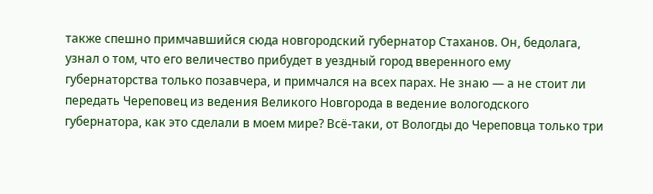также спешно примчавшийся сюда новгородский губернатор Стаханов. Он, бедолага, узнал о том, что его величество прибудет в уездный город вверенного ему губернаторства только позавчера, и примчался на всех парах. Не знаю — а не стоит ли передать Череповец из ведения Великого Новгорода в ведение вологодского губернатора, как это сделали в моем мире? Всё-таки, от Вологды до Череповца только три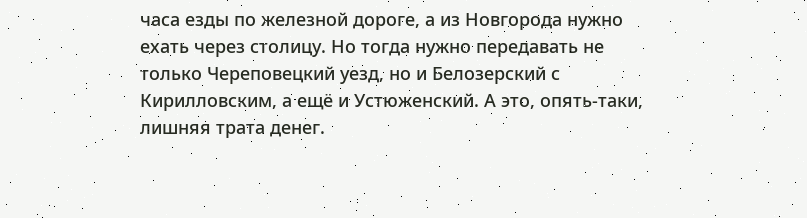часа езды по железной дороге, а из Новгорода нужно ехать через столицу. Но тогда нужно передавать не только Череповецкий уезд, но и Белозерский с Кирилловским, а ещё и Устюженский. А это, опять-таки, лишняя трата денег.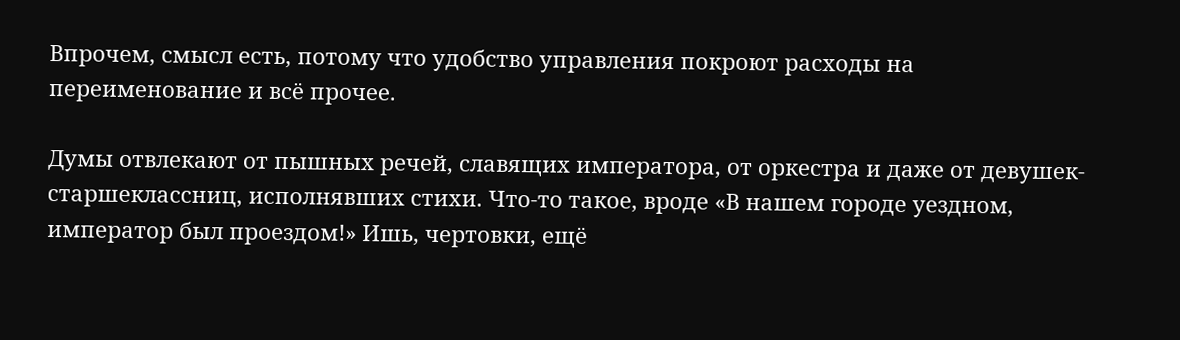Впрочем, смысл есть, потому что удобство управления покроют расходы на переименование и всё прочее.

Думы отвлекают от пышных речей, славящих императора, от оркестра и даже от девушек-старшеклассниц, исполнявших стихи. Что-то такое, вроде «В нашем городе уездном, император был проездом!» Ишь, чертовки, ещё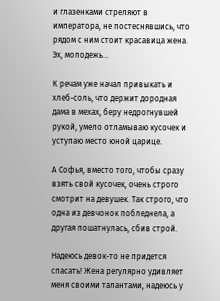и глазенками стреляют в императора, не постеснявшись, что рядом с ним стоит красавица жена. Эх, молодежь…

К речам уже начал привыкать и хлеб-соль, что держит дородная дама в мехах, беру недрогнувшей рукой, умело отламываю кусочек и уступаю место юной царице.

А Софья, вместо того, чтобы сразу взять свой кусочек, очень строго смотрит на девушек. Так строго, что одна из девчонок побледнела, а другая пошатнулась, сбив строй.

Надеюсь девок-то не придется спасать! Жена регулярно удивляет меня своими талантами, надеюсь у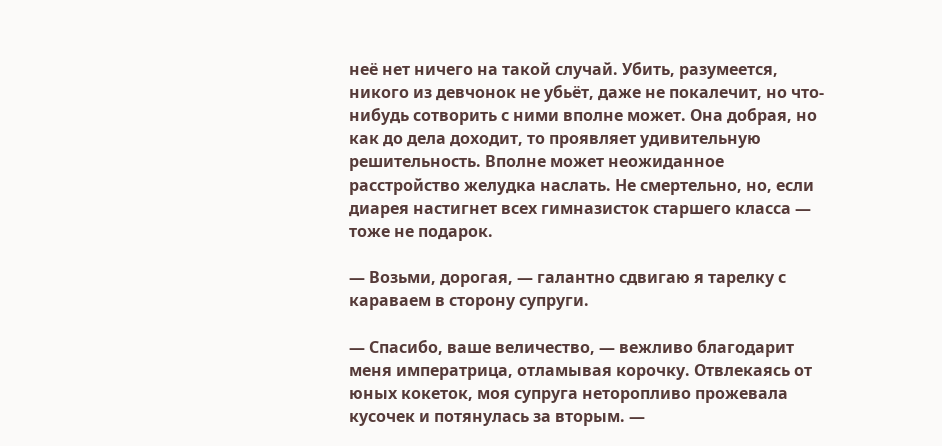неё нет ничего на такой случай. Убить, разумеется, никого из девчонок не убьёт, даже не покалечит, но что-нибудь сотворить с ними вполне может. Она добрая, но как до дела доходит, то проявляет удивительную решительность. Вполне может неожиданное расстройство желудка наслать. Не смертельно, но, если диарея настигнет всех гимназисток старшего класса — тоже не подарок.

— Возьми, дорогая, — галантно сдвигаю я тарелку с караваем в сторону супруги.

— Спасибо, ваше величество, — вежливо благодарит меня императрица, отламывая корочку. Отвлекаясь от юных кокеток, моя супруга неторопливо прожевала кусочек и потянулась за вторым. —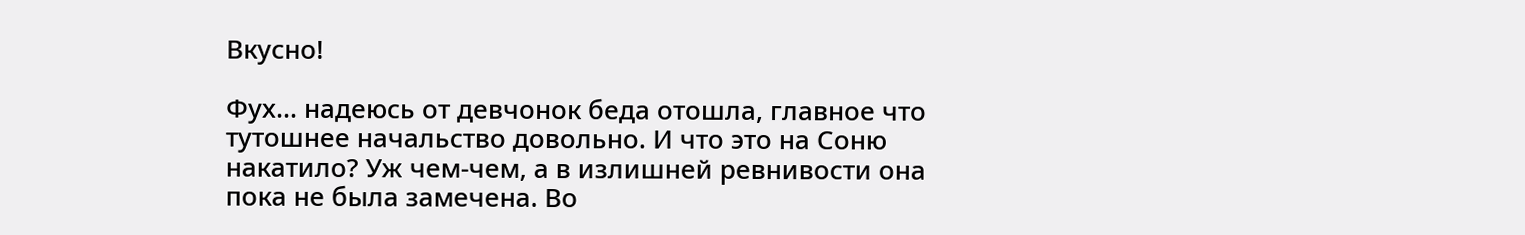Вкусно!

Фух… надеюсь от девчонок беда отошла, главное что тутошнее начальство довольно. И что это на Соню накатило? Уж чем-чем, а в излишней ревнивости она пока не была замечена. Во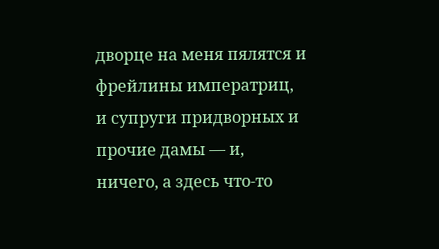дворце на меня пялятся и фрейлины императриц, и супруги придворных и прочие дамы — и, ничего, а здесь что-то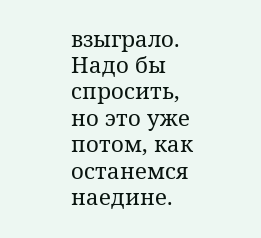взыграло. Надо бы спросить, но это уже потом, как останемся наедине.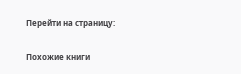Перейти на страницу:

Похожие книги